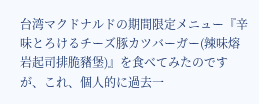台湾マクドナルドの期間限定メニュー『辛味とろけるチーズ豚カツバーガー(辣味熔岩起司排脆豬堡)』を食べてみたのですが、これ、個人的に過去一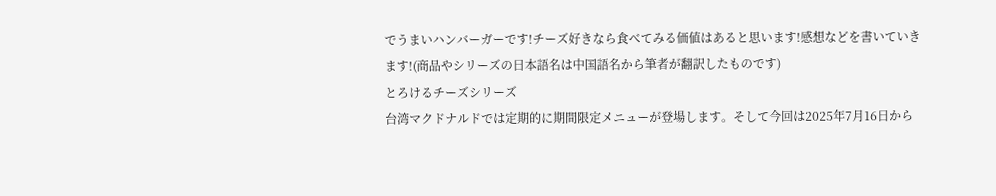でうまいハンバーガーです!チーズ好きなら食べてみる価値はあると思います!感想などを書いていきます!(商品やシリーズの日本語名は中国語名から筆者が翻訳したものです)
とろけるチーズシリーズ
台湾マクドナルドでは定期的に期間限定メニューが登場します。そして今回は2025年7月16日から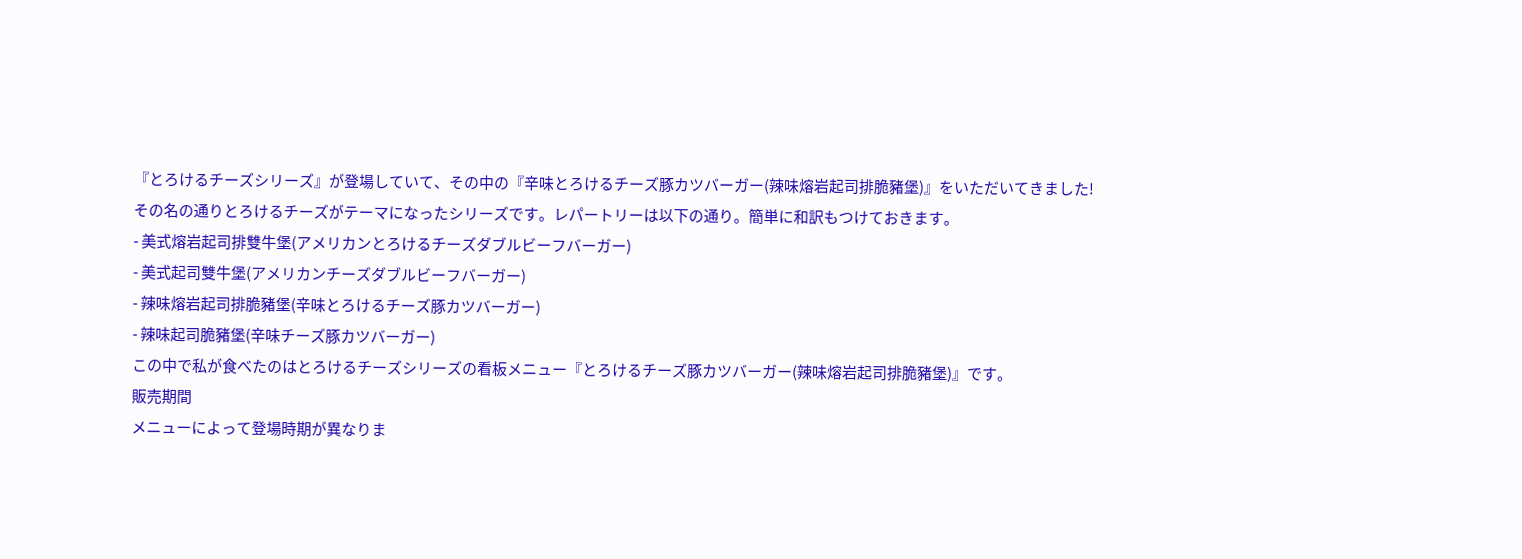『とろけるチーズシリーズ』が登場していて、その中の『辛味とろけるチーズ豚カツバーガー(辣味熔岩起司排脆豬堡)』をいただいてきました!
その名の通りとろけるチーズがテーマになったシリーズです。レパートリーは以下の通り。簡単に和訳もつけておきます。
- 美式熔岩起司排雙牛堡(アメリカンとろけるチーズダブルビーフバーガー)
- 美式起司雙牛堡(アメリカンチーズダブルビーフバーガー)
- 辣味熔岩起司排脆豬堡(辛味とろけるチーズ豚カツバーガー)
- 辣味起司脆豬堡(辛味チーズ豚カツバーガー)
この中で私が食べたのはとろけるチーズシリーズの看板メニュー『とろけるチーズ豚カツバーガー(辣味熔岩起司排脆豬堡)』です。
販売期間
メニューによって登場時期が異なりま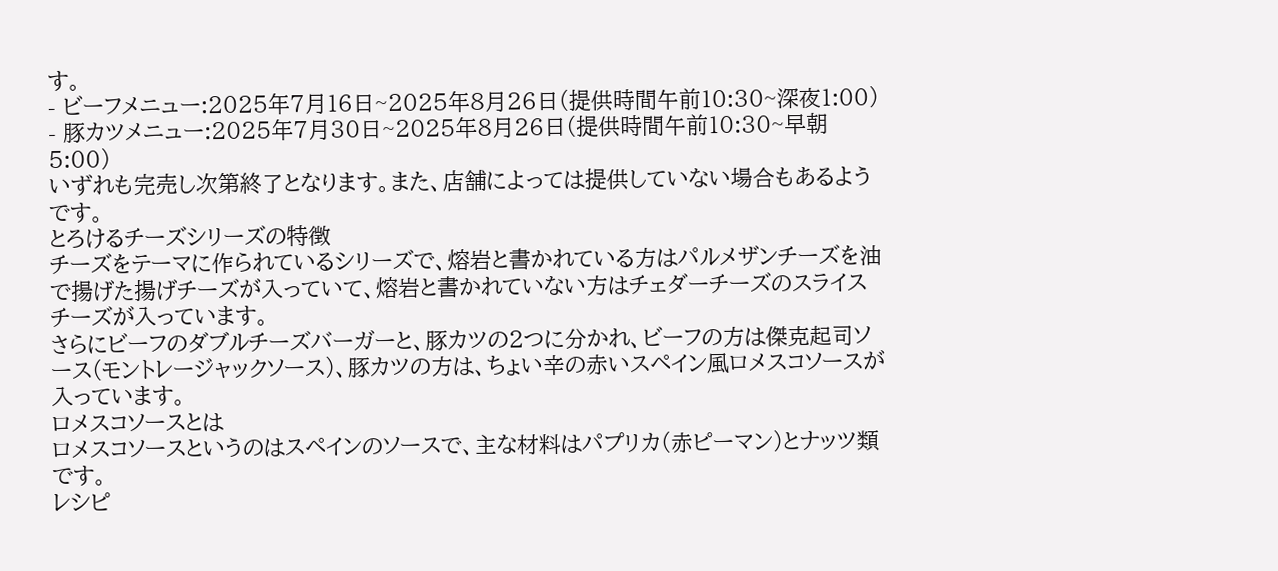す。
- ビーフメニュー:2025年7月16日~2025年8月26日(提供時間午前10:30~深夜1:00)
- 豚カツメニュー:2025年7月30日~2025年8月26日(提供時間午前10:30~早朝5:00)
いずれも完売し次第終了となります。また、店舗によっては提供していない場合もあるようです。
とろけるチーズシリーズの特徴
チーズをテーマに作られているシリーズで、熔岩と書かれている方はパルメザンチーズを油で揚げた揚げチーズが入っていて、熔岩と書かれていない方はチェダーチーズのスライスチーズが入っています。
さらにビーフのダブルチーズバーガーと、豚カツの2つに分かれ、ビーフの方は傑克起司ソース(モントレージャックソース)、豚カツの方は、ちょい辛の赤いスペイン風ロメスコソースが入っています。
ロメスコソースとは
ロメスコソースというのはスペインのソースで、主な材料はパプリカ(赤ピーマン)とナッツ類です。
レシピ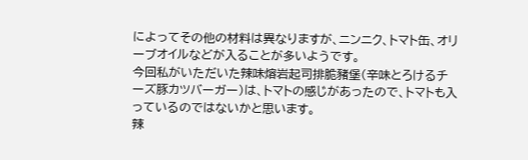によってその他の材料は異なりますが、ニンニク、トマト缶、オリーブオイルなどが入ることが多いようです。
今回私がいただいた辣味熔岩起司排脆豬堡(辛味とろけるチーズ豚カツバーガー)は、トマトの感じがあったので、トマトも入っているのではないかと思います。
辣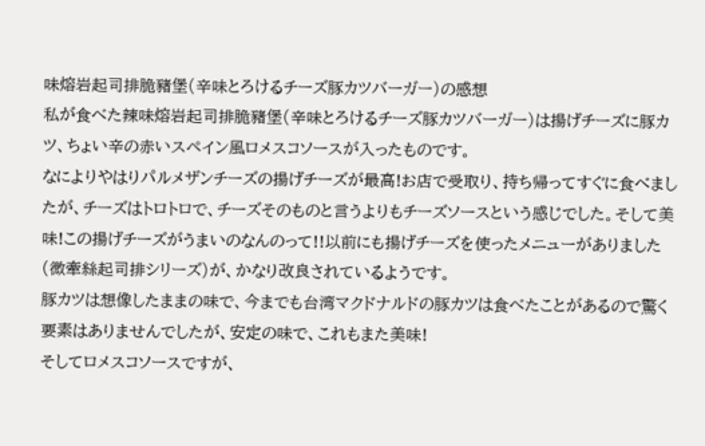味熔岩起司排脆豬堡(辛味とろけるチーズ豚カツバーガー)の感想
私が食べた辣味熔岩起司排脆豬堡(辛味とろけるチーズ豚カツバーガー)は揚げチーズに豚カツ、ちょい辛の赤いスペイン風ロメスコソースが入ったものです。
なによりやはりパルメザンチーズの揚げチーズが最高!お店で受取り、持ち帰ってすぐに食べましたが、チーズはトロトロで、チーズそのものと言うよりもチーズソースという感じでした。そして美味!この揚げチーズがうまいのなんのって!!以前にも揚げチーズを使ったメニューがありました(微牽絲起司排シリーズ)が、かなり改良されているようです。
豚カツは想像したままの味で、今までも台湾マクドナルドの豚カツは食べたことがあるので驚く要素はありませんでしたが、安定の味で、これもまた美味!
そしてロメスコソースですが、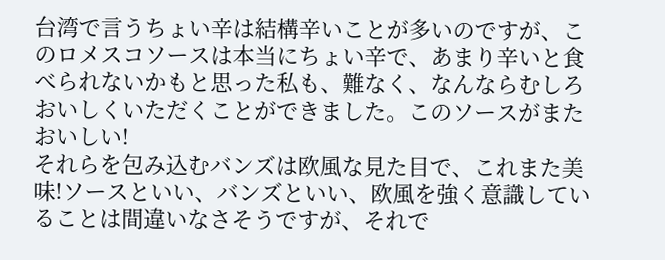台湾で言うちょい辛は結構辛いことが多いのですが、このロメスコソースは本当にちょい辛で、あまり辛いと食べられないかもと思った私も、難なく、なんならむしろおいしくいただくことができました。このソースがまたおいしい!
それらを包み込むバンズは欧風な見た目で、これまた美味!ソースといい、バンズといい、欧風を強く意識していることは間違いなさそうですが、それで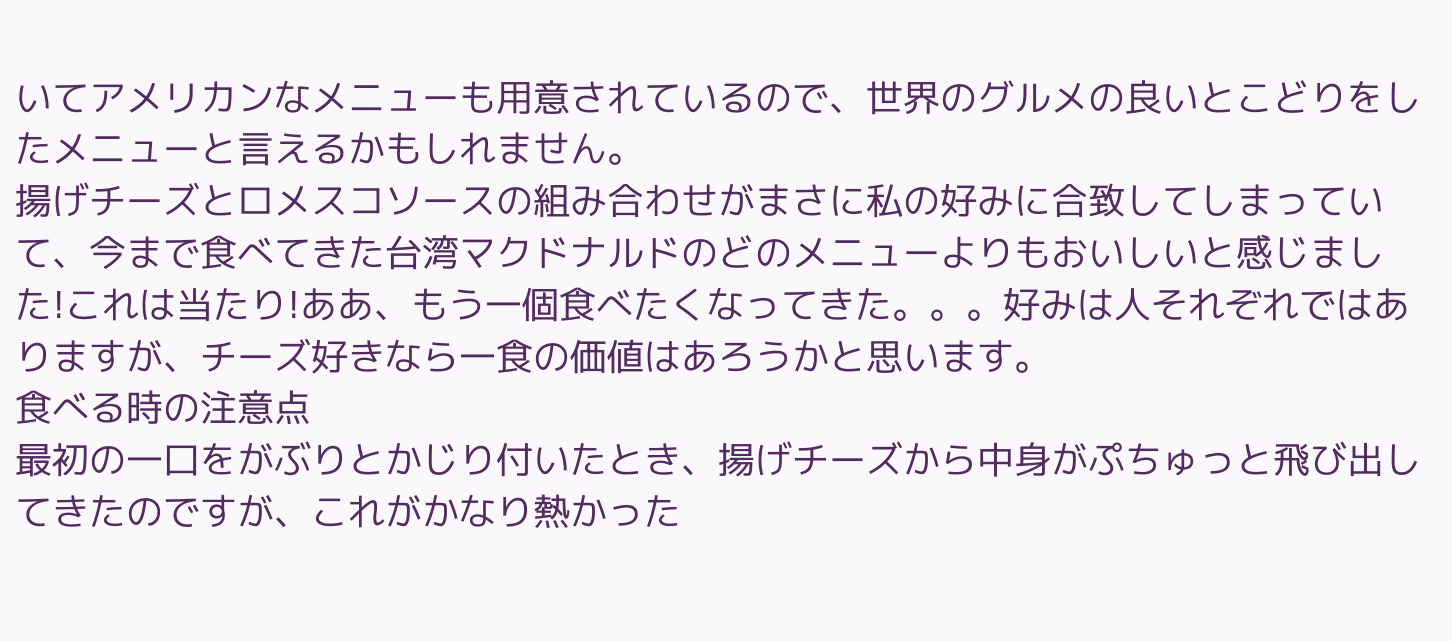いてアメリカンなメニューも用意されているので、世界のグルメの良いとこどりをしたメニューと言えるかもしれません。
揚げチーズとロメスコソースの組み合わせがまさに私の好みに合致してしまっていて、今まで食べてきた台湾マクドナルドのどのメニューよりもおいしいと感じました!これは当たり!ああ、もう一個食べたくなってきた。。。好みは人それぞれではありますが、チーズ好きなら一食の価値はあろうかと思います。
食べる時の注意点
最初の一口をがぶりとかじり付いたとき、揚げチーズから中身がぷちゅっと飛び出してきたのですが、これがかなり熱かった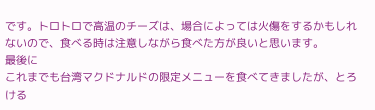です。トロトロで高温のチーズは、場合によっては火傷をするかもしれないので、食べる時は注意しながら食べた方が良いと思います。
最後に
これまでも台湾マクドナルドの限定メニューを食べてきましたが、とろける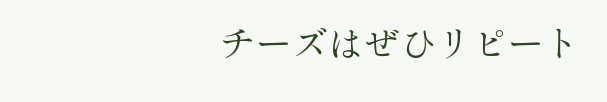チーズはぜひリピート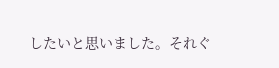したいと思いました。それぐ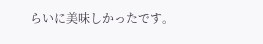らいに美味しかったです。